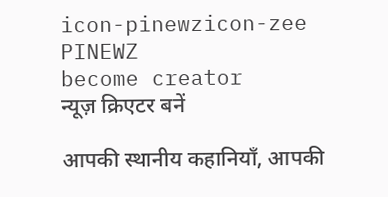icon-pinewzicon-zee
PINEWZ
become creator
न्यूज़ क्रिएटर बनें

आपकी स्थानीय कहानियाँ, आपकी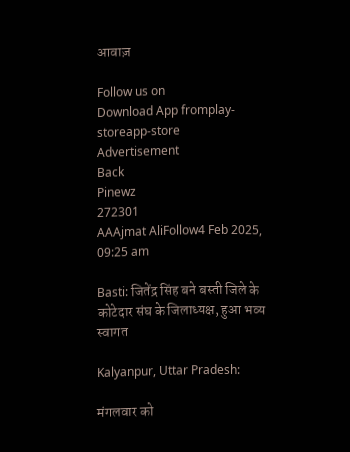आवाज़

Follow us on
Download App fromplay-storeapp-store
Advertisement
Back
Pinewz
272301
AAAjmat AliFollow4 Feb 2025, 09:25 am

Basti: जितेंद्र सिंह बने बस्ती जिले के कोटेदार संघ के जिलाध्यक्ष, हुआ भव्य स्वागत

Kalyanpur, Uttar Pradesh:

मंगलवार को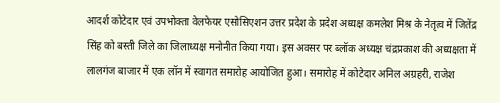आदर्श कोटेदार एवं उपभोक्ता वेलफेयर एसोसिएशन उत्तर प्रदेश के प्रदेश अध्यक्ष कमलेश मिश्र के नेतृत्व में जितेंद्र सिंह को बस्ती जिले का जिलाध्यक्ष मनोनीत किया गया। इस अवसर पर ब्लॉक अध्यक्ष चंद्रप्रकाश की अध्यक्षता में लालगंज बाजार में एक लॉन में स्वागत समारोह आयोजित हुआ। समारोह में कोटेदार अनिल अग्रहरी, राजेश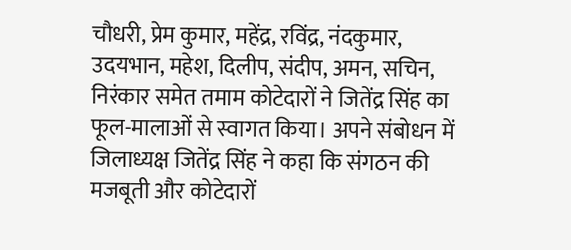चौधरी, प्रेम कुमार, महेंद्र, रविंद्र, नंदकुमार, उदयभान, महेश, दिलीप, संदीप, अमन, सचिन, निरंकार समेत तमाम कोटेदारों ने जितेंद्र सिंह का फूल-मालाओं से स्वागत किया। अपने संबोधन में जिलाध्यक्ष जितेंद्र सिंह ने कहा कि संगठन की मजबूती और कोटेदारों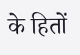के हितों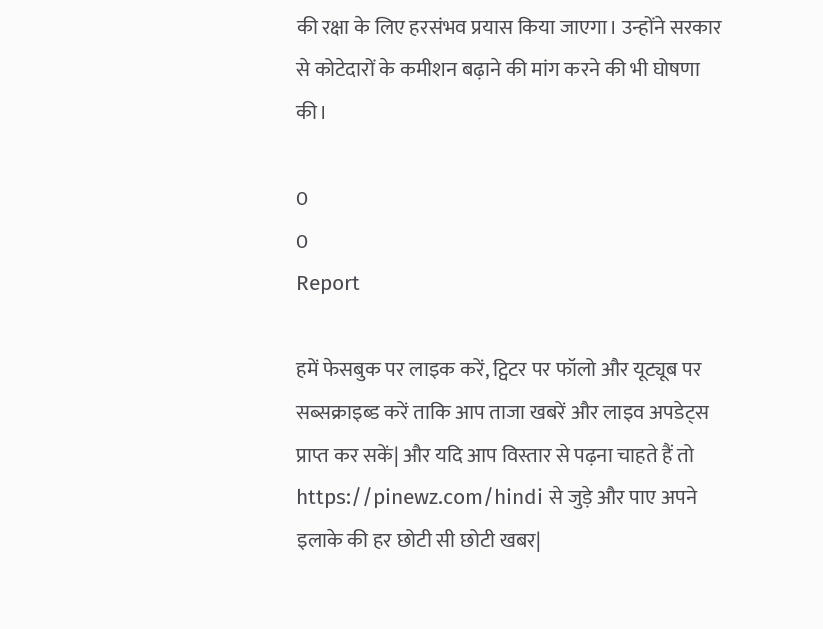की रक्षा के लिए हरसंभव प्रयास किया जाएगा। उन्होंने सरकार से कोटेदारों के कमीशन बढ़ाने की मांग करने की भी घोषणा की।

0
0
Report

हमें फेसबुक पर लाइक करें, ट्विटर पर फॉलो और यूट्यूब पर सब्सक्राइब्ड करें ताकि आप ताजा खबरें और लाइव अपडेट्स प्राप्त कर सकें| और यदि आप विस्तार से पढ़ना चाहते हैं तो https://pinewz.com/hindi से जुड़े और पाए अपने इलाके की हर छोटी सी छोटी खबर|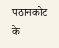पठानकोट के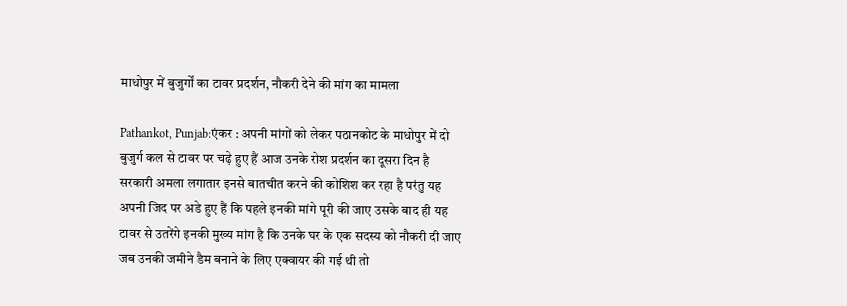माधोपुर में बुजुर्गों का टावर प्रदर्शन, नौकरी देने की मांग का मामला

Pathankot, Punjab:एंकर : अपनी मांगों को लेकर पठानकोट के माधोपुर में दो बुजुर्ग कल से टावर पर चढ़े हुए हैं आज उनके रोश प्रदर्शन का दूसरा दिन है सरकारी अमला लगातार इनसे बातचीत करने की कोशिश कर रहा है परंतु यह अपनी जिद पर अडे हुए हैं कि पहले इनकी मांगे पूरी की जाए उसके बाद ही यह टावर से उतरेंगे इनकी मुख्य मांग है कि उनके घर के एक सदस्य को नौकरी दी जाए जब उनकी जमीने डैम बनाने के लिए एक्वायर की गई थी तो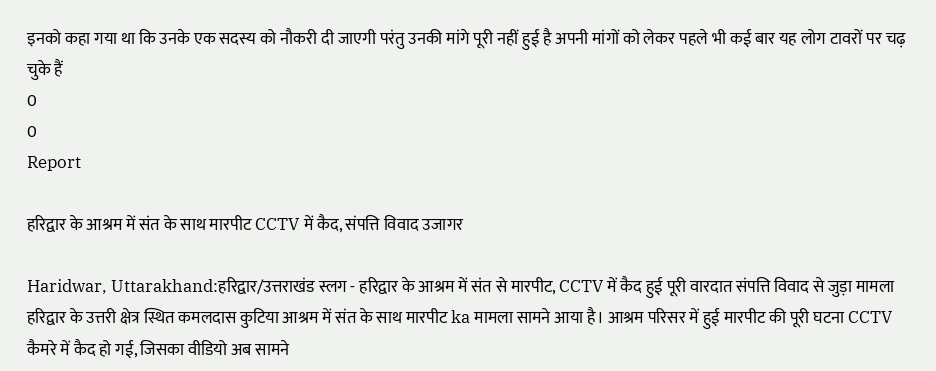इनको कहा गया था कि उनके एक सदस्य को नौकरी दी जाएगी परंतु उनकी मांगे पूरी नहीं हुई है अपनी मांगों को लेकर पहले भी कई बार यह लोग टावरों पर चढ़ चुके हैं
0
0
Report

हरिद्वार के आश्रम में संत के साथ मारपीट CCTV में कैद, संपत्ति विवाद उजागर

Haridwar, Uttarakhand:हरिद्वार/उत्तराखंड स्लग - हरिद्वार के आश्रम में संत से मारपीट, CCTV में कैद हुई पूरी वारदात संपत्ति विवाद से जुड़ा मामला हरिद्वार के उत्तरी क्षेत्र स्थित कमलदास कुटिया आश्रम में संत के साथ मारपीट ka मामला सामने आया है। आश्रम परिसर में हुई मारपीट की पूरी घटना CCTV कैमरे में कैद हो गई, जिसका वीडियो अब सामने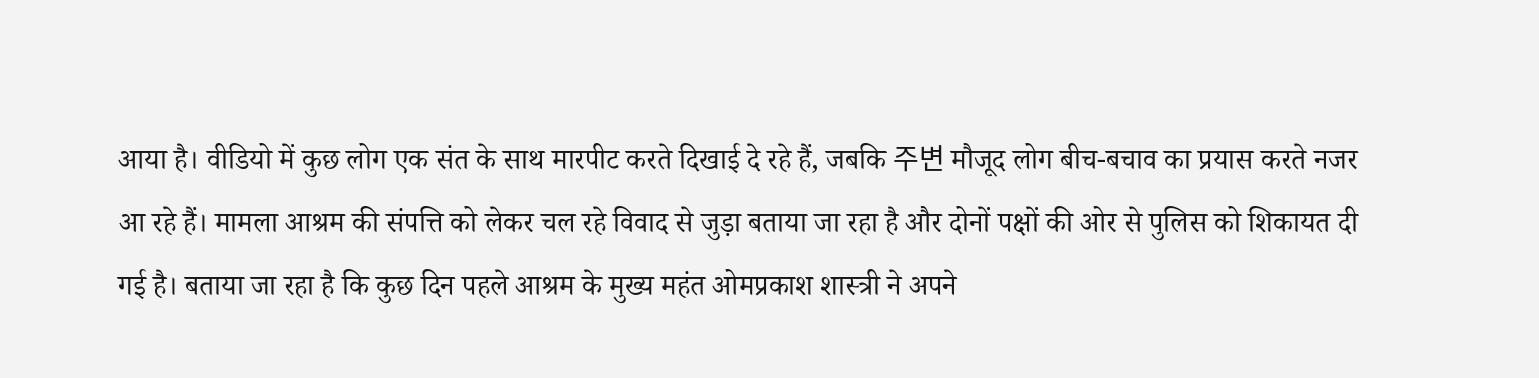आया है। वीडियो में कुछ लोग एक संत के साथ मारपीट करते दिखाई दे रहे हैं, जबकि 주변 मौजूद लोग बीच-बचाव का प्रयास करते नजर आ रहे हैं। मामला आश्रम की संपत्ति को लेकर चल रहे विवाद से जुड़ा बताया जा रहा है और दोनों पक्षों की ओर से पुलिस को शिकायत दी गई है। बताया जा रहा है कि कुछ दिन पहले आश्रम के मुख्य महंत ओमप्रकाश शास्त्री ने अपने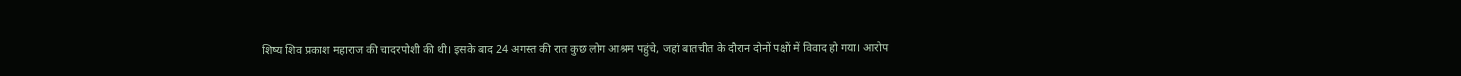शिष्य शिव प्रकाश महाराज की चादरपोशी की थी। इसके बाद 24 अगस्त की रात कुछ लोग आश्रम पहुंचे, जहां बातचीत के दौरान दोनों पक्षों में विवाद हो गया। आरोप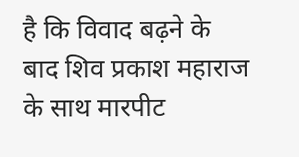है कि विवाद बढ़ने के बाद शिव प्रकाश महाराज के साथ मारपीट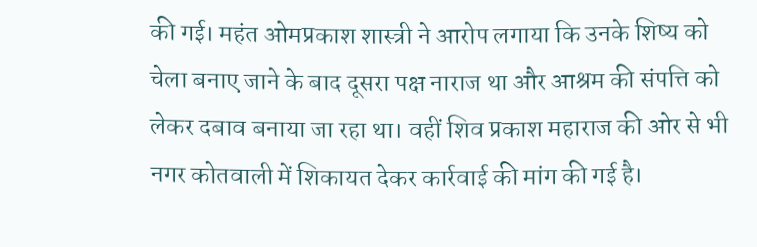की गई। महंत ओमप्रकाश शास्त्री ने आरोप लगाया कि उनके शिष्य को चेला बनाए जाने के बाद दूसरा पक्ष नाराज था और आश्रम की संपत्ति को लेकर दबाव बनाया जा रहा था। वहीं शिव प्रकाश महाराज की ओर से भी नगर कोतवाली में शिकायत देकर कार्रवाई की मांग की गई है।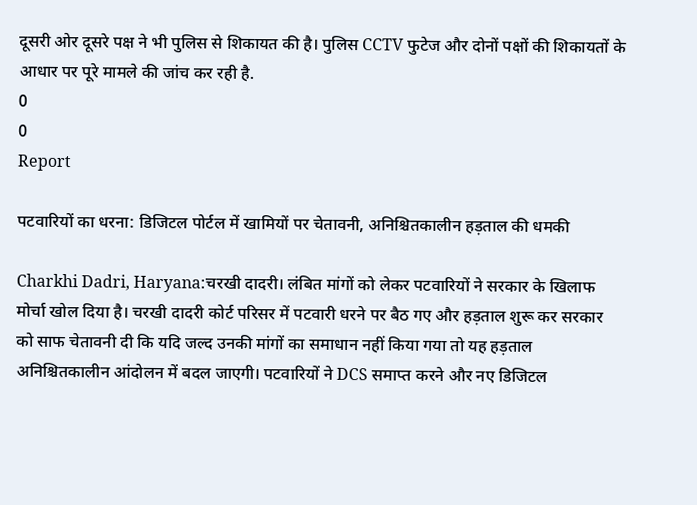दूसरी ओर दूसरे पक्ष ने भी पुलिस से शिकायत की है। पुलिस CCTV फुटेज और दोनों पक्षों की शिकायतों के आधार पर पूरे मामले की जांच कर रही है.
0
0
Report

पटवारियों का धरना: डिजिटल पोर्टल में खामियों पर चेतावनी, अनिश्चितकालीन हड़ताल की धमकी

Charkhi Dadri, Haryana:चरखी दादरी। लंबित मांगों को लेकर पटवारियों ने सरकार के खिलाफ मोर्चा खोल दिया है। चरखी दादरी कोर्ट परिसर में पटवारी धरने पर बैठ गए और हड़ताल शुरू कर सरकार को साफ चेतावनी दी कि यदि जल्द उनकी मांगों का समाधान नहीं किया गया तो यह हड़ताल अनिश्चितकालीन आंदोलन में बदल जाएगी। पटवारियों ने DCS समाप्त करने और नए डिजिटल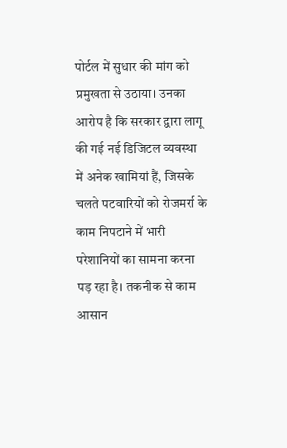पोर्टल में सुधार की मांग को प्रमुखता से उठाया। उनका आरोप है कि सरकार द्वारा लागू की गई नई डिजिटल व्यवस्था में अनेक खामियां हैं, जिसके चलते पटवारियों को रोजमर्रा के काम निपटाने में भारी परेशानियों का सामना करना पड़ रहा है। तकनीक से काम आसान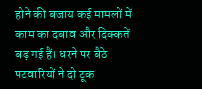होने की बजाय कई मामलों में काम का दबाव और दिक्कतें बढ़ गई हैं। धरने पर बैठे पटवारियों ने दो टूक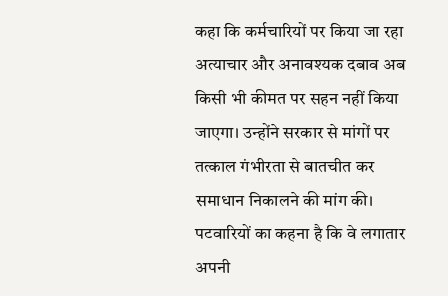कहा कि कर्मचारियों पर किया जा रहा अत्याचार और अनावश्यक दबाव अब किसी भी कीमत पर सहन नहीं किया जाएगा। उन्होंने सरकार से मांगों पर तत्काल गंभीरता से बातचीत कर समाधान निकालने की मांग की। पटवारियों का कहना है कि वे लगातार अपनी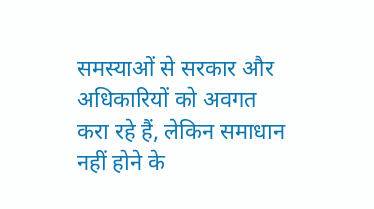समस्याओं से सरकार और अधिकारियों को अवगत करा रहे हैं, लेकिन समाधान नहीं होने के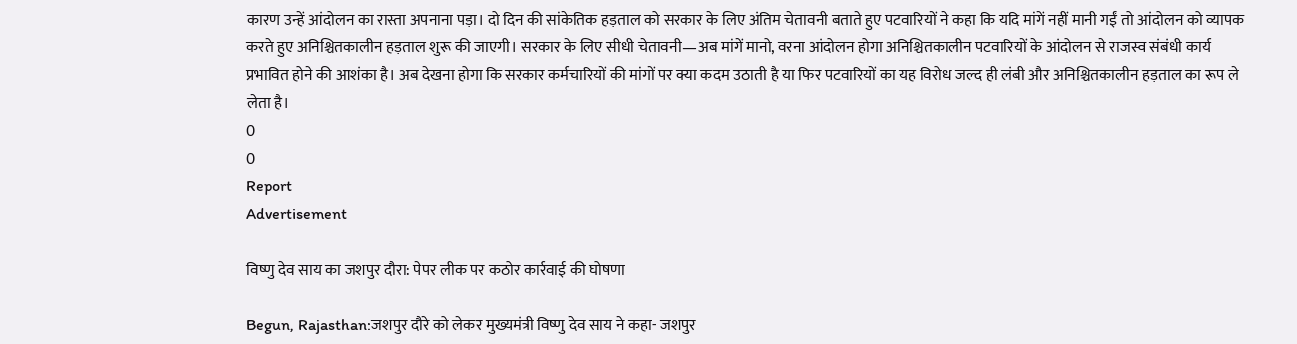कारण उन्हें आंदोलन का रास्ता अपनाना पड़ा। दो दिन की सांकेतिक हड़ताल को सरकार के लिए अंतिम चेतावनी बताते हुए पटवारियों ने कहा कि यदि मांगें नहीं मानी गईं तो आंदोलन को व्यापक करते हुए अनिश्चितकालीन हड़ताल शुरू की जाएगी। सरकार के लिए सीधी चेतावनी—अब मांगें मानो, वरना आंदोलन होगा अनिश्चितकालीन पटवारियों के आंदोलन से राजस्व संबंधी कार्य प्रभावित होने की आशंका है। अब देखना होगा कि सरकार कर्मचारियों की मांगों पर क्या कदम उठाती है या फिर पटवारियों का यह विरोध जल्द ही लंबी और अनिश्चितकालीन हड़ताल का रूप ले लेता है।
0
0
Report
Advertisement

विष्णु देव साय का जशपुर दौरा: पेपर लीक पर कठोर कार्रवाई की घोषणा

Begun, Rajasthan:जशपुर दौरे को लेकर मुख्यमंत्री विष्णु देव साय ने कहा- जशपुर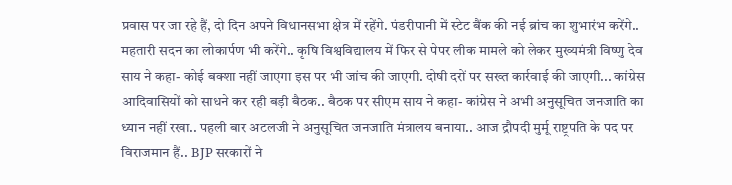प्रवास पर जा रहे हैं, दो दिन अपने विधानसभा क्षेत्र में रहेंगे. पंडरीपानी में स्टेट बैंक की नई ब्रांच का शुभारंभ करेंगे.. महतारी सदन का लोकार्पण भी करेंगे.. कृषि विश्वविद्यालय में फिर से पेपर लीक मामले को लेकर मुख्यमंत्री विष्णु देव साय ने कहा- कोई बक्शा नहीं जाएगा इस पर भी जांच की जाएगी. दोषी दरों पर सख्त कार्रवाई की जाएगी... कांग्रेस आदिवासियों को साधने कर रही बड़ी बैठक.. बैठक पर सीएम साय ने कहा- कांग्रेस ने अभी अनुसूचित जनजाति का ध्यान नहीं रखा.. पहली बार अटलजी ने अनुसूचित जनजाति मंत्रालय बनाया.. आज द्रौपदी मुर्मू राष्ट्रपति के पद पर विराजमान हैं.. BJP सरकारों ने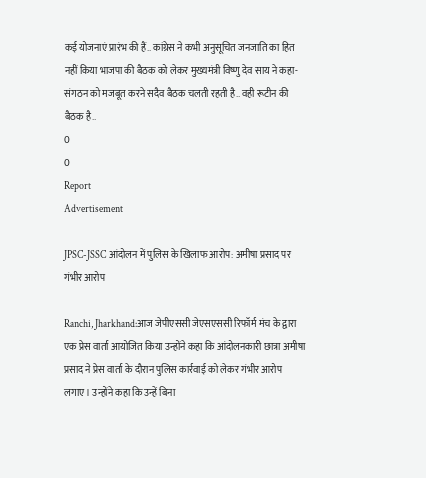कई योजनाएं प्रारंभ की हैं.. कांग्रेस ने कभी अनुसूचित जनजाति का हित नहीं किया भाजपा की बैठक को लेकर मुख्यमंत्री विष्णु देव साय ने कहा- संगठन को मजबूत करने सदैव बैठक चलती रहती है.. वही रूटीन की बैठक है..
0
0
Report
Advertisement

JPSC-JSSC आंदोलन में पुलिस के खिलाफ आरोप: अमीषा प्रसाद पर गंभीर आरोप

Ranchi, Jharkhand:आज जेपीएससी जेएसएससी रिफॉर्म मंच के द्वारा एक प्रेस वार्ता आयोजित किया उन्होंने कहा कि आंदोलनकारी छात्रा अमीषा प्रसाद ने प्रेस वार्ता के दौरान पुलिस कार्रवाई को लेकर गंभीर आरोप लगाए। उन्होंने कहा कि उन्हें बिना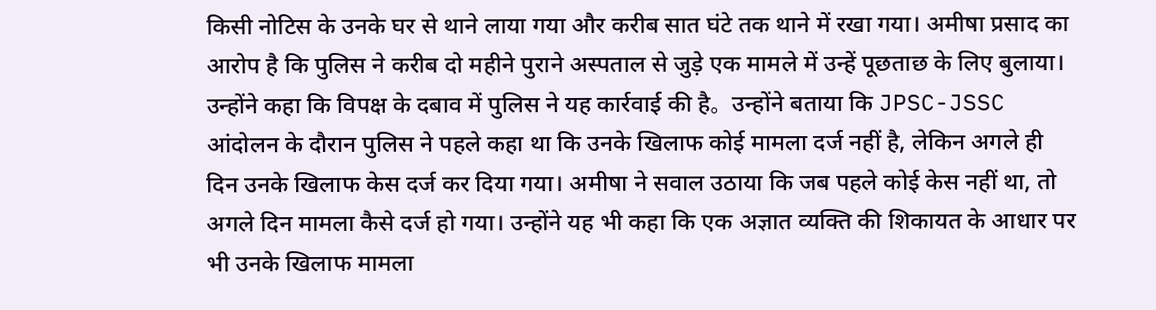किसी नोटिस के उनके घर से थाने लाया गया और करीब सात घंटे तक थाने में रखा गया। अमीषा प्रसाद का आरोप है कि पुलिस ने करीब दो महीने पुराने अस्पताल से जुड़े एक मामले में उन्हें पूछताछ के लिए बुलाया। उन्होंने कहा कि विपक्ष के दबाव में पुलिस ने यह कार्रवाई की है。 उन्होंने बताया कि JPSC-JSSC आंदोलन के दौरान पुलिस ने पहले कहा था कि उनके खिलाफ कोई मामला दर्ज नहीं है, लेकिन अगले ही दिन उनके खिलाफ केस दर्ज कर दिया गया। अमीषा ने सवाल उठाया कि जब पहले कोई केस नहीं था, तो अगले दिन मामला कैसे दर्ज हो गया। उन्होंने यह भी कहा कि एक अज्ञात व्यक्ति की शिकायत के आधार पर भी उनके खिलाफ मामला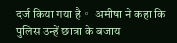दर्ज किया गया है。 अमीषा ने कहा कि पुलिस उन्हें छात्रा के बजाय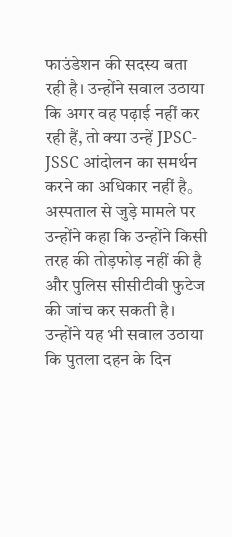फाउंडेशन की सदस्य बता रही है। उन्होंने सवाल उठाया कि अगर वह पढ़ाई नहीं कर रही हैं, तो क्या उन्हें JPSC-JSSC आंदोलन का समर्थन करने का अधिकार नहीं है。 अस्पताल से जुड़े मामले पर उन्होंने कहा कि उन्होंने किसी तरह की तोड़फोड़ नहीं की है और पुलिस सीसीटीवी फुटेज की जांच कर सकती है। उन्होंने यह भी सवाल उठाया कि पुतला दहन के दिन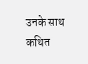उनके साथ कथित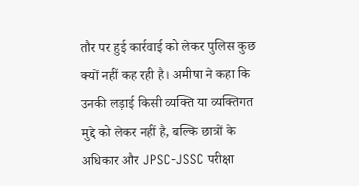तौर पर हुई कार्रवाई को लेकर पुलिस कुछ क्यों नहीं कह रही है। अमीषा ने कहा कि उनकी लड़ाई किसी व्यक्ति या व्यक्तिगत मुद्दे को लेकर नहीं है, बल्कि छात्रों के अधिकार और JPSC-JSSC परीक्षा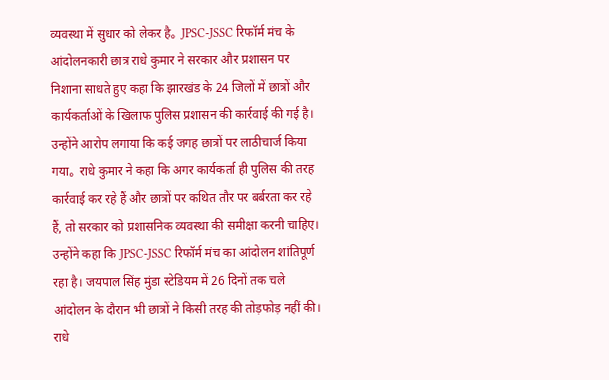व्यवस्था में सुधार को लेकर है。 JPSC-JSSC रिफॉर्म मंच के आंदोलनकारी छात्र राधे कुमार ने सरकार और प्रशासन पर निशाना साधते हुए कहा कि झारखंड के 24 जिलों में छात्रों और कार्यकर्ताओं के खिलाफ पुलिस प्रशासन की कार्रवाई की गई है। उन्होंने आरोप लगाया कि कई जगह छात्रों पर लाठीचार्ज किया गया。 राधे कुमार ने कहा कि अगर कार्यकर्ता ही पुलिस की तरह कार्रवाई कर रहे हैं और छात्रों पर कथित तौर पर बर्बरता कर रहे हैं, तो सरकार को प्रशासनिक व्यवस्था की समीक्षा करनी चाहिए। उन्होंने कहा कि JPSC-JSSC रिफॉर्म मंच का आंदोलन शांतिपूर्ण रहा है। जयपाल सिंह मुंडा स्टेडियम में 26 दिनों तक चले आंदोलन के दौरान भी छात्रों ने किसी तरह की तोड़फोड़ नहीं की। राधे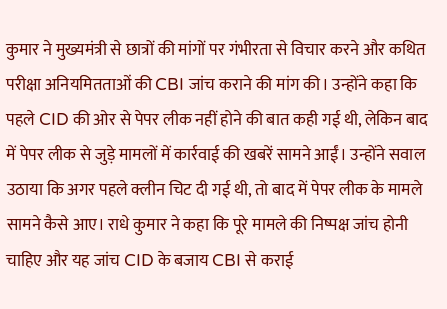कुमार ने मुख्यमंत्री से छात्रों की मांगों पर गंभीरता से विचार करने और कथित परीक्षा अनियमितताओं की CBI जांच कराने की मांग की। उन्होंने कहा कि पहले CID की ओर से पेपर लीक नहीं होने की बात कही गई थी, लेकिन बाद में पेपर लीक से जुड़े मामलों में कार्रवाई की खबरें सामने आईं। उन्होंने सवाल उठाया कि अगर पहले क्लीन चिट दी गई थी, तो बाद में पेपर लीक के मामले सामने कैसे आए। राधे कुमार ने कहा कि पूरे मामले की निष्पक्ष जांच होनी चाहिए और यह जांच CID के बजाय CBI से कराई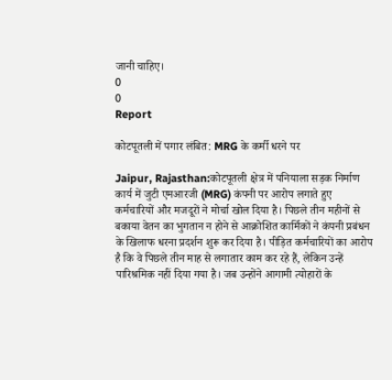जानी चाहिए।
0
0
Report

कोटपूतली में पगार लंबित: MRG के कर्मी धरने पर

Jaipur, Rajasthan:कोटपूतली क्षेत्र में पनियाला सड़क निर्माण कार्य में जुटी एमआरजी (MRG) कंपनी पर आरोप लगाते हुए कर्मचारियों और मजदूरों ने मोर्चा खोल दिया है। पिछले तीन महीनों से बकाया वेतन का भुगतान न होने से आक्रोशित कार्मिकों ने कंपनी प्रबंधन के खिलाफ धरना प्रदर्शन शुरू कर दिया है। पीड़ित कर्मचारियों का आरोप है कि वे पिछले तीन माह से लगातार काम कर रहे हैं, लेकिन उन्हें पारिश्रमिक नहीं दिया गया है। जब उन्होंने आगामी त्योहारों के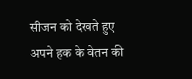सीजन को देखते हुए अपने हक के वेतन की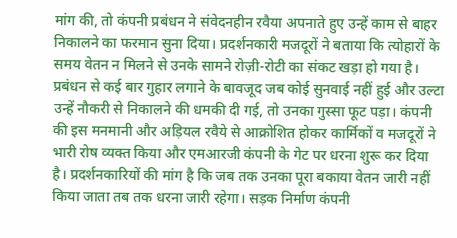मांग की, तो कंपनी प्रबंधन ने संवेदनहीन रवैया अपनाते हुए उन्हें काम से बाहर निकालने का फरमान सुना दिया। प्रदर्शनकारी मजदूरों ने बताया कि त्योहारों के समय वेतन न मिलने से उनके सामने रोज़ी-रोटी का संकट खड़ा हो गया है। प्रबंधन से कई बार गुहार लगाने के बावजूद जब कोई सुनवाई नहीं हुई और उल्टा उन्हें नौकरी से निकालने की धमकी दी गई, तो उनका गुस्सा फूट पड़ा। कंपनी की इस मनमानी और अड़ियल रवैये से आक्रोशित होकर कार्मिकों व मजदूरों ने भारी रोष व्यक्त किया और एमआरजी कंपनी के गेट पर धरना शुरू कर दिया है। प्रदर्शनकारियों की मांग है कि जब तक उनका पूरा बकाया वेतन जारी नहीं किया जाता तब तक धरना जारी रहेगा। सड़क निर्माण कंपनी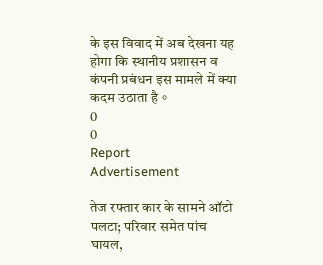के इस विवाद में अब देखना यह होगा कि स्थानीय प्रशासन व कंपनी प्रबंधन इस मामले में क्या कदम उठाता है。
0
0
Report
Advertisement

तेज रफ्तार कार के सामने ऑटो पलटा; परिवार समेत पांच घायल,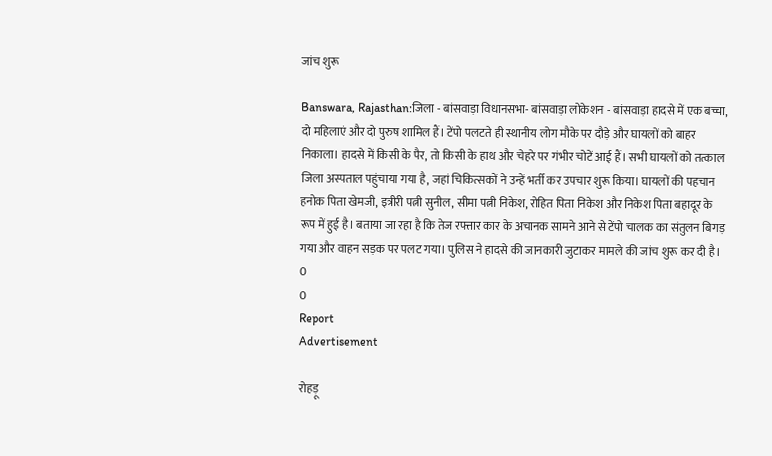जांच शुरू

Banswara, Rajasthan:जिला - बांसवाड़ा विधानसभा- बांसवाड़ा लोकेशन - बांसवाड़ा हादसे में एक बच्चा, दो महिलाएं और दो पुरुष शामिल हैं। टेंपो पलटते ही स्थानीय लोग मौके पर दौड़े और घायलों को बाहर निकाला। हादसे में किसी के पैर, तो किसी के हाथ और चेहरे पर गंभीर चोटें आई हैं। सभी घायलों को तत्काल जिला अस्पताल पहुंचाया गया है, जहां चिकित्सकों ने उन्हें भर्ती कर उपचार शुरू किया। घायलों की पहचान हनोक पिता खेमजी, इत्रीरी पत्नी सुनील, सीमा पत्नी निकेश, रोहित पिता निकेश और निकेश पिता बहादूर के रूप में हुई है। बताया जा रहा है कि तेज रफ्तार कार के अचानक सामने आने से टेंपो चालक का संतुलन बिगड़ गया और वाहन सड़क पर पलट गया। पुलिस ने हादसे की जानकारी जुटाकर मामले की जांच शुरू कर दी है।
0
0
Report
Advertisement

रोहड़ू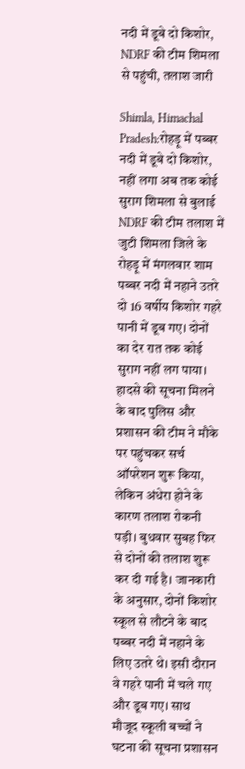नदी में डूबे दो किशोर, NDRF की टीम शिमला से पहुंची, तलाश जारी

Shimla, Himachal Pradesh:रोहड़ू में पब्बर नदी में डूबे दो किशोर, नहीं लगा अब तक कोई सुराग शिमला से बुलाई NDRF की टीम तलाश में जुटी शिमला जिले के रोहड़ू में मंगलवार शाम पब्बर नदी में नहाने उतरे दो 16 वर्षीय किशोर गहरे पानी में डूब गए। दोनों का देर रात तक कोई सुराग नहीं लग पाया। हादसे की सूचना मिलने के बाद पुलिस और प्रशासन की टीम ने मौके पर पहुंचकर सर्च ऑपरेशन शुरू किया, लेकिन अंधेरा होने के कारण तलाश रोकनी पड़ी। बुधवार सुबह फिर से दोनों की तलाश शुरू कर दी गई है। जानकारी के अनुसार, दोनों किशोर स्कूल से लौटने के बाद पब्बर नदी में नहाने के लिए उतरे थे। इसी दौरान वे गहरे पानी में चले गए और डूब गए। साथ मौजूद स्कूली बच्चों ने घटना की सूचना प्रशासन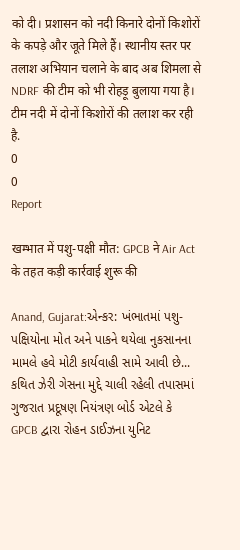को दी। प्रशासन को नदी किनारे दोनों किशोरों के कपड़े और जूते मिले हैं। स्थानीय स्तर पर तलाश अभियान चलाने के बाद अब शिमला से NDRF की टीम को भी रोहड़ू बुलाया गया है। टीम नदी में दोनों किशोरों की तलाश कर रही है.
0
0
Report

खम्भात में पशु-पक्षी मौत: GPCB ने Air Act के तहत कड़ी कार्रवाई शुरू की

Anand, Gujarat:એન્કર: ખંભાતમાં પશુ-પક્ષિયોના મોત અને પાકને થયેલા નુકસાનના મામલે હવે મોટી કાર્યવાહી સામે આવી છે... કથિત ઝેરી ગેસના મુદ્દે ચાલી રહેલી તપાસમાં ગુજરાત પ્રદૂષણ નિયંત્રણ બોર્ડ એટલે કે GPCB દ્વારા રોહન ડાઈઝના યુનિટ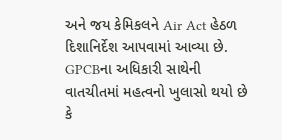અને જય કેમિકલને Air Act હેઠળ દિશાનિર્દેશ આપવામાં આવ્યા છે. GPCBના અધિકારી સાથેની વાતચીતમાં મહત્વનો ખુલાસો થયો છે કે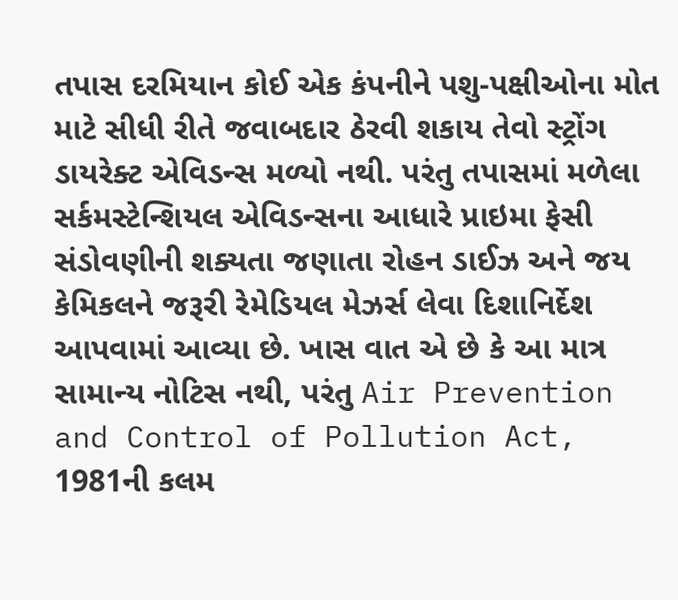તપાસ દરમિયાન કોઈ એક કંપનીને પશુ-પક્ષીઓના મોત માટે સીધી રીતે જવાબદાર ઠેરવી શકાય તેવો સ્ટ્રોંગ ડાયરેક્ટ એવિડન્સ મળ્યો નથી. પરંતુ તપાસમાં મળેલા સર્કમસ્ટેન્શિયલ એવિડન્સના આધારે પ્રાઇમા ફેસી સંડોવણીની શક્યતા જણાતા રોહન ડાઈઝ અને જય કેમિકલને જરૂરી રેમેડિયલ મેઝર્સ લેવા દિશાનિર્દેશ આપવામાં આવ્યા છે. ખાસ વાત એ છે કે આ માત્ર સામાન્ય નોટિસ નથી, પરંતુ Air Prevention and Control of Pollution Act, 1981ની કલમ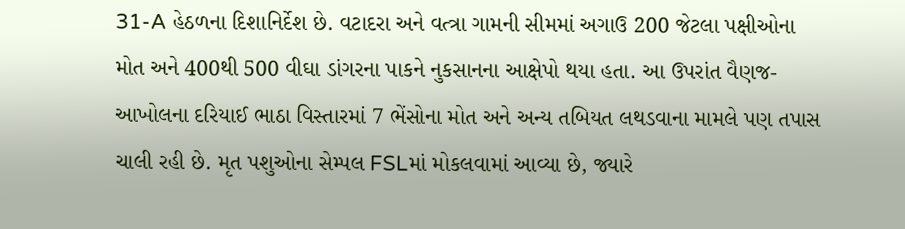31-A હેઠળના દિશાનિર્દેશ છે. વટાદરા અને વત્ત્રા ગામની સીમમાં અગાઉ 200 જેટલા પક્ષીઓના મોત અને 400થી 500 વીઘા ડાંગરના પાકને નુકસાનના આક્ષેપો થયા હતા. આ ઉપરાંત વૈણજ-આખોલના દરિયાઈ ભાઠા વિસ્તારમાં 7 ભેંસોના મોત અને અન્ય તબિયત લથડવાના મામલે પણ તપાસ ચાલી રહી છે. મૃત પશુઓના સેમ્પલ FSLમાં મોકલવામાં આવ્યા છે, જ્યારે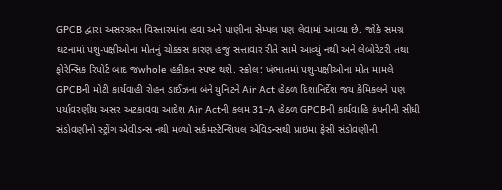GPCB દ્વારા અસરગ્રસ્ત વિસ્તારમાંના હવા અને પાણીના સેમ્પલ પણ લેવામાં આવ્યા છે. જોકે સમગ્ર ઘટનામાં પશુ-પક્ષીઓના મોતનું ચોક્કસ કારણ હજુ સત્તાવાર રીતે સામે આવ્યું નથી અને લેબોરેટરી તથા ફોરેન્સિક રિપોર્ટ બાદ જwhole હકીકત સ્પષ્ટ થશે. સ્ક્રોલ: ખંભાતમાં પશુ-પક્ષીઓના મોત મામલે GPCBની મોટી કાર્યવાહી રોહન ડાઈઝના બંને યુનિટને Air Act હેઠળ દિશાનિર્દેશ જય કેમિકલને પણ પર્યાવરણીય અસર અટકાવવા આદેશ Air Actની કલમ 31-A હેઠળ GPCBની કાર્યવાહિ કંપનીની સીધી સંડોવણીનો સ્ટ્રોંગ એવીડન્સ નથી મળ્યો સર્કમસ્ટેન્શિયલ એવિડન્સથી પ્રાઇમા ફેસી સંડોવણીની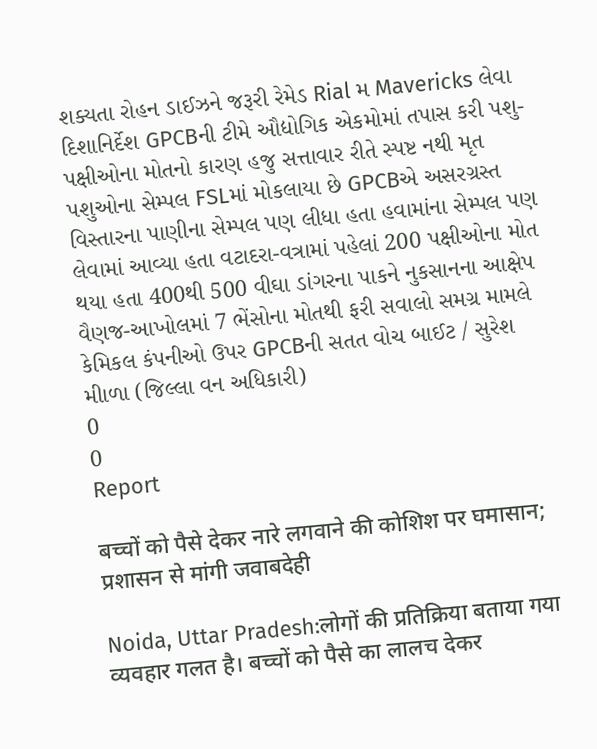શક્યતા રોહન ડાઈઝને જરૂરી રેમેડ Rial મ Mavericks લેવા દિશાનિર્દેશ GPCBની ટીમે ઔદ્યોગિક એકમોમાં તપાસ કરી પશુ-પક્ષીઓના મોતનો કારણ હજુ સત્તાવાર રીતે સ્પષ્ટ નથી મૃત પશુઓના સેમ્પલ FSLમાં મોકલાયા છે GPCBએ અસરગ્રસ્ત વિસ્તારના પાણીના સેમ્પલ પણ લીધા હતા હવામાંના સેમ્પલ પણ લેવામાં આવ્યા હતા વટાદરા-વત્રામાં પહેલાં 200 પક્ષીઓના મોત થયા હતા 400થી 500 વીઘા ડાંગરના પાકને નુકસાનના આક્ષેપ વૈણજ-આખોલમાં 7 ભેંસોના મોતથી ફરી સવાલો સમગ્ર મામલે કેમિકલ કંપનીઓ ઉપર GPCBની સતત વોચ બાઈટ / સુરેશ મીાળા (જિલ્લા વન અધિકારી)
0
0
Report

बच्चों को पैसे देकर नारे लगवाने की कोशिश पर घमासान; प्रशासन से मांगी जवाबदेही

Noida, Uttar Pradesh:लोगों की प्रतिक्रिया बताया गया व्यवहार गलत है। बच्चों को पैसे का लालच देकर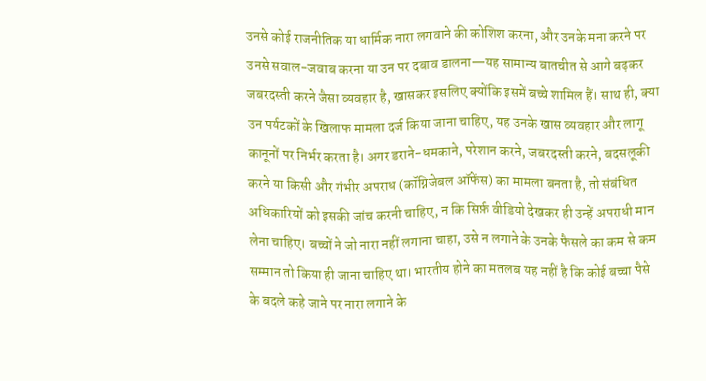उनसे कोई राजनीतिक या धार्मिक नारा लगवाने की कोशिश करना, और उनके मना करने पर उनसे सवाल-जवाब करना या उन पर दबाव डालना—यह सामान्य बातचीत से आगे बढ़कर जबरदस्ती करने जैसा व्यवहार है, खासकर इसलिए क्योंकि इसमें बच्चे शामिल हैं। साथ ही, क्या उन पर्यटकों के खिलाफ मामला दर्ज किया जाना चाहिए, यह उनके खास व्यवहार और लागू कानूनों पर निर्भर करता है। अगर डराने-धमकाने, परेशान करने, जबरदस्ती करने, बदसलूकी करने या किसी और गंभीर अपराध (कॉग्निजेबल ऑफेंस) का मामला बनता है, तो संबंधित अधिकारियों को इसकी जांच करनी चाहिए, न कि सिर्फ़ वीडियो देखकर ही उन्हें अपराधी मान लेना चाहिए। बच्चों ने जो नारा नहीं लगाना चाहा, उसे न लगाने के उनके फैसले का कम से कम सम्मान तो किया ही जाना चाहिए था। भारतीय होने का मतलब यह नहीं है कि कोई बच्चा पैसे के बदले कहे जाने पर नारा लगाने के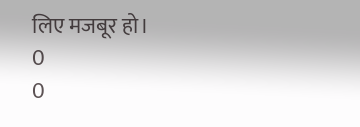लिए मजबूर हो।
0
0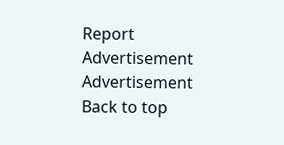Report
Advertisement
Advertisement
Back to top